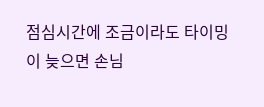점심시간에 조금이라도 타이밍이 늦으면 손님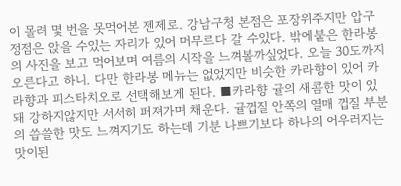이 몰려 몇 번을 못먹어본 젠제로. 강남구청 본점은 포장위주지만 압구정점은 앉을 수있는 자리가 있어 머무르다 갈 수있다. 밖에붙은 한라봉의 사진을 보고 먹어보며 여름의 시작을 느껴볼까싶었다. 오늘 30도까지 오른다고 하니. 다만 한라봉 메뉴는 없었지만 비슷한 카라향이 있어 카라향과 피스타치오로 선택해보게 된다. ■카라향 귤의 새콤한 맛이 있돼 강하지않지만 서서히 퍼져가며 채운다. 귤껍질 안쪽의 열매 껍질 부분의 씁쓸한 맛도 느껴지기도 하는데 기분 나쁘기보다 하나의 어우러지는 맛이된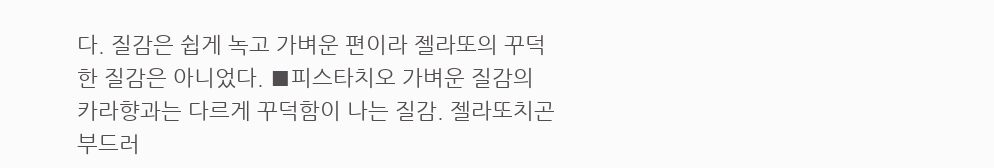다. 질감은 쉽게 녹고 가벼운 편이라 젤라또의 꾸덕한 질감은 아니었다. ■피스타치오 가벼운 질감의 카라향과는 다르게 꾸덕함이 나는 질감. 젤라또치곤 부드러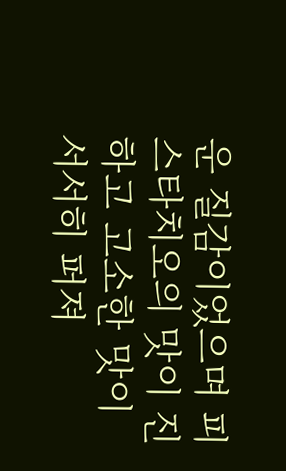운 질감이었으며 피스타치오의 맛이 진하고 고소한 맛이 서서히 퍼져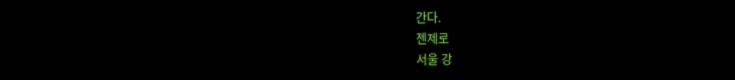간다.
젠제로
서울 강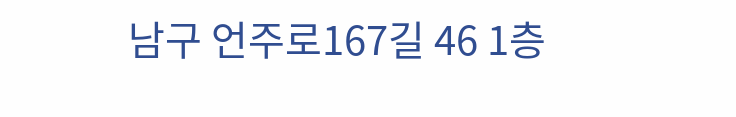남구 언주로167길 46 1층